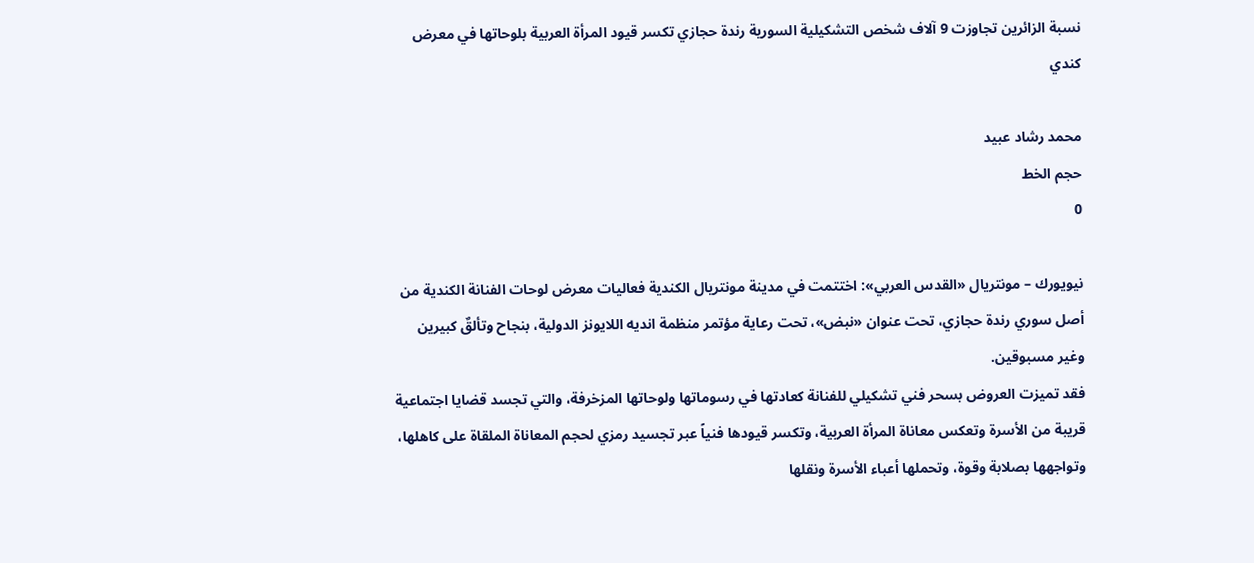نسبة الزائرين تجاوزت 9 آلاف شخص التشكيلية السورية رندة حجازي تكسر قيود المرأة العربية بلوحاتها في معرض كندي

محمد رشاد عبيد
حجم الخط
0

نيويورك – مونتريال «القدس العربي»: اختتمت في مدينة مونتريال الكندية فعاليات معرض لوحات الفنانة الكندية من أصل سوري رندة حجازي، تحت عنوان «نبض»، تحت رعاية مؤتمر منظمة انديه اللايونز الدولية، بنجاح وتألقٌ كبيرين وغير مسبوقين.
فقد تميزت العروض بسحر فني تشكيلي للفنانة كعادتها في رسوماتها ولوحاتها المزخرفة، والتي تجسد قضايا اجتماعية قريبة من الأسرة وتعكس معاناة المرأة العربية، وتكسر قيودها فنياً عبر تجسيد رمزي لحجم المعاناة الملقاة على كاهلها، وتواجهها بصلابة وقوة، وتحملها أعباء الأسرة ونقلها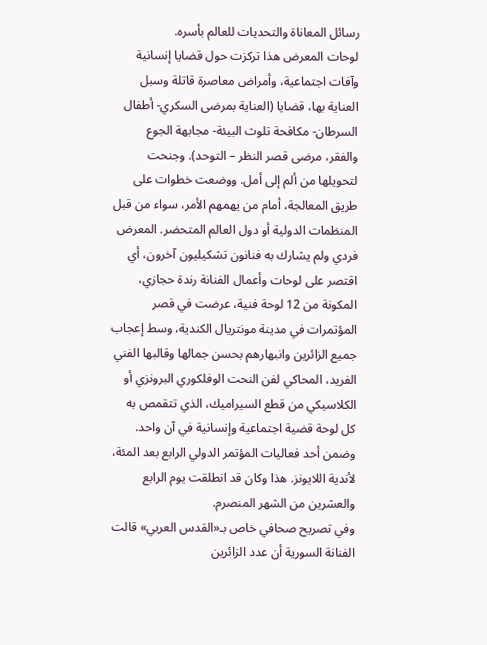رسائل المعاناة والتحديات للعالم بأسره.
لوحات المعرض هذا تركزت حول قضايا إنسانية وآفات اجتماعية، وأمراض معاصرة قاتلة وسبل العناية بها، قضايا (العناية بمرضى السكري- أطفال السرطان- مكافحة تلوث البيئة- مجابهة الجوع والفقر، مرضى قصر النظر – التوحد). وجنحت لتحويلها من ألم إلى أمل. ووضعت خطوات على طريق المعالجة، أمام من يهمهم الأمر، سواء من قبل المنظمات الدولية أو دول العالم المتحضر. المعرض فردي ولم يشارك به فنانون تشكيليون آخرون، أي اقتصر على لوحات وأعمال الفنانة رندة حجازي، المكونة من 12 لوحة فنية، عرضت في قصر المؤتمرات في مدينة مونتريال الكندية، وسط إعجاب جميع الزائرين وانبهارهم بحسن جمالها وقالبها الفني الفريد، المحاكي لفن النحت الوفلكوري البرونزي أو الكلاسيكي من قطع السيراميك، الذي تتقمص به كل لوحة قضية اجتماعية وإنسانية في آن واحد. وضمن أحد فعاليات المؤتمر الدولي الرابع بعد المئة، لأندية اللايونز. هذا وكان قد انطلقت يوم الرابع والعشرين من الشهر المنصرم.
وفي تصريح صحافي خاص بـ«القدس العربي» قالت الفنانة السورية أن عدد الزائرين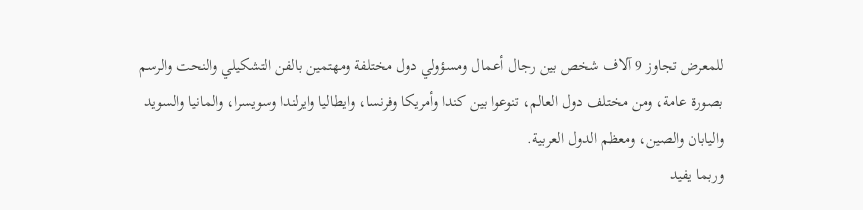للمعرض تجاوز 9 آلاف شخص بين رجال أعمال ومسؤولي دول مختلفة ومهتمين بالفن التشكيلي والنحت والرسم بصورة عامة، ومن مختلف دول العالم، تنوعوا بين كندا وأمريكا وفرنسا، وايطاليا وايرلندا وسويسرا، والمانيا والسويد واليابان والصين، ومعظم الدول العربية.
وربما يفيد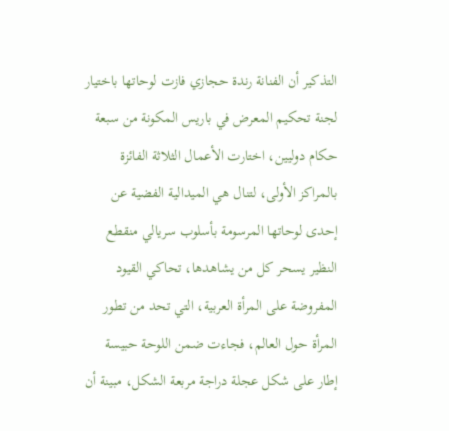التذكير أن الفنانة رندة حجازي فازت لوحاتها باختيار لجنة تحكيم المعرض في باريس المكونة من سبعة حكام دوليين، اختارت الأعمال الثلاثة الفائزة بالمراكز الأولى، لتنال هي الميدالية الفضية عن إحدى لوحاتها المرسومة بأسلوب سريالي منقطع النظير يسحر كل من يشاهدها، تحاكي القيود المفروضة على المرأة العربية، التي تحد من تطور المرأة حول العالم، فجاءت ضمن اللوحة حبيسة إطار على شكل عجلة دراجة مربعة الشكل، مبينة أن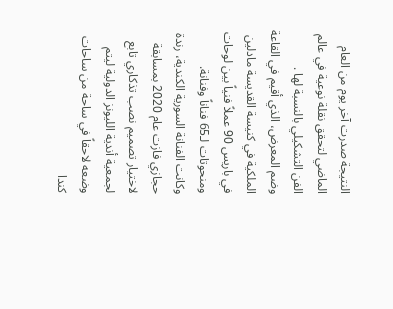النتيجة صدرت آخر يوم من العام الماضي لتحقق نقلة نوعية في عالم الفن التشكيلي بالنسبة لها .
وضم المعرض، الذي أقيم في القاعة الملكية في كنيسة القديسة مادلين في باريس 90 عملاً فنياً بين لوحات ومنحوتات لـ65 فناناً وفنانة.
وكانت الفنانة السورية الكندية، رندة حجازي فازت عام 2020 بمسابقة لاختيار تصميم نصب تذكاري تابع لجمعية أندية الليونز الدولية ليتم وضعه لاحقاً في ساحة من ساحات كندا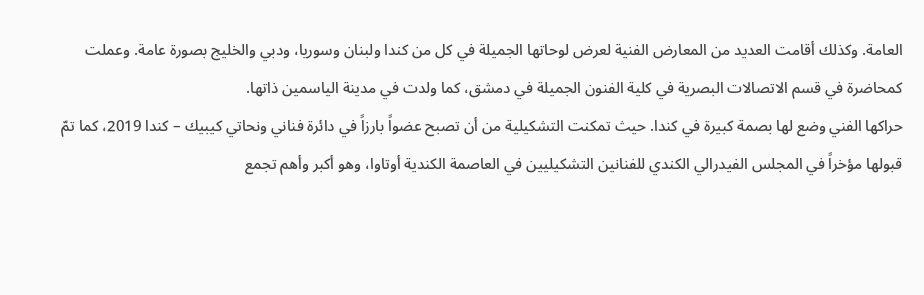العامة. وكذلك أقامت العديد من المعارض الفنية لعرض لوحاتها الجميلة في كل من كندا ولبنان وسوريا، ودبي والخليج بصورة عامة. وعملت كمحاضرة في قسم الاتصالات البصرية في كلية الفنون الجميلة في دمشق، كما ولدت في مدينة الياسمين ذاتها.
حراكها الفني وضع لها بصمة كبيرة في كندا. حيث تمكنت التشكيلية من أن تصبح عضواً بارزاً في دائرة فناني ونحاتي كيبيك – كندا 2019، كما تمّ قبولها مؤخراً في المجلس الفيدرالي الكندي للفنانين التشكيليين في العاصمة الكندية أوتاوا، وهو أكبر وأهم تجمع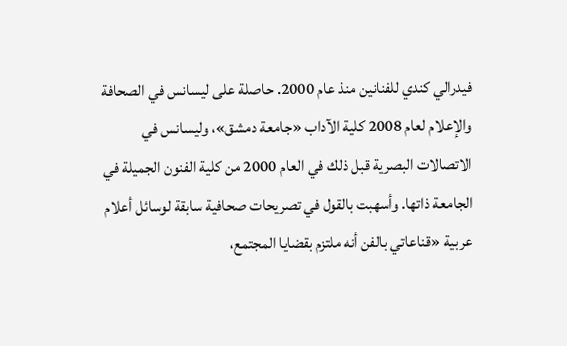فيدرالي كندي للفنانين منذ عام 2000. حاصلة على ليسانس في الصحافة والإعلام لعام 2008 كلية الآداب «جامعة دمشق»، وليسانس في الاتصالات البصرية قبل ذلك في العام 2000 من كلية الفنون الجميلة في الجامعة ذاتها. وأسهبت بالقول في تصريحات صحافية سابقة لوسائل أعلام عربية «قناعاتي بالفن أنه ملتزم بقضايا المجتمع،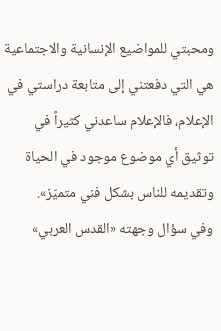ومحبتي للمواضيع الإنسانية والاجتماعية هي التي دفعتني إلى متابعة دراستي في الإعلام، فالإعلام ساعدني كثيراً في توثيق أي موضوع موجود في الحياة وتقديمه للناس بشكل فني متميّز».
وفي سؤال وجهته «القدس العربي»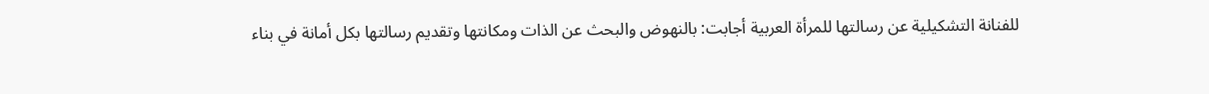للفنانة التشكيلية عن رسالتها للمرأة العربية أجابت: بالنهوض والبحث عن الذات ومكانتها وتقديم رسالتها بكل أمانة في بناء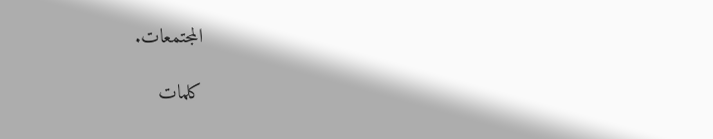المجتمعات.

كلمات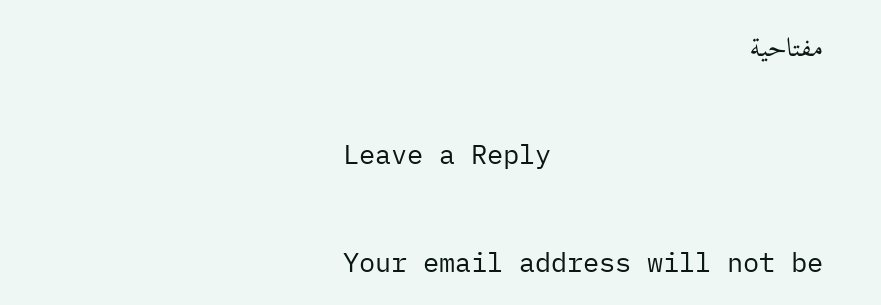مفتاحية

Leave a Reply

Your email address will not be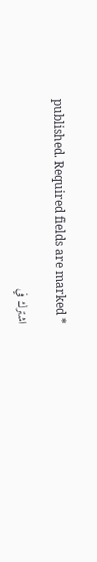published. Required fields are marked *

اشترك في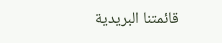قائمتنا البريدية